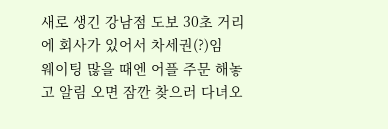새로 생긴 강남점 도보 30초 거리에 회사가 있어서 차세권(?)임
웨이팅 많을 때엔 어플 주문 해놓고 알림 오면 잠깐 찾으러 다녀오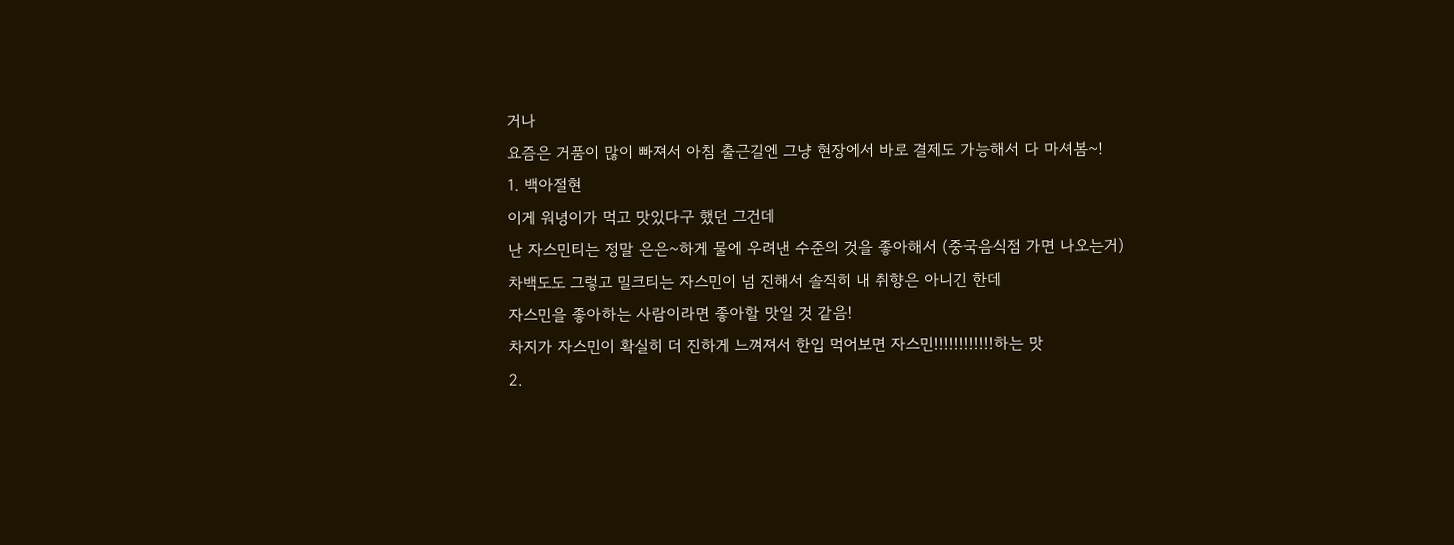거나
요즘은 거품이 많이 빠져서 아침 출근길엔 그냥 현장에서 바로 결제도 가능해서 다 마셔봄~!
1. 백아절현
이게 워녕이가 먹고 맛있다구 했던 그건데
난 자스민티는 정말 은은~하게 물에 우려낸 수준의 것을 좋아해서 (중국음식점 가면 나오는거)
차백도도 그렇고 밀크티는 자스민이 넘 진해서 솔직히 내 취향은 아니긴 한데
자스민을 좋아하는 사람이라면 좋아할 맛일 것 같음!
차지가 자스민이 확실히 더 진하게 느껴져서 한입 먹어보면 자스민!!!!!!!!!!!!하는 맛
2.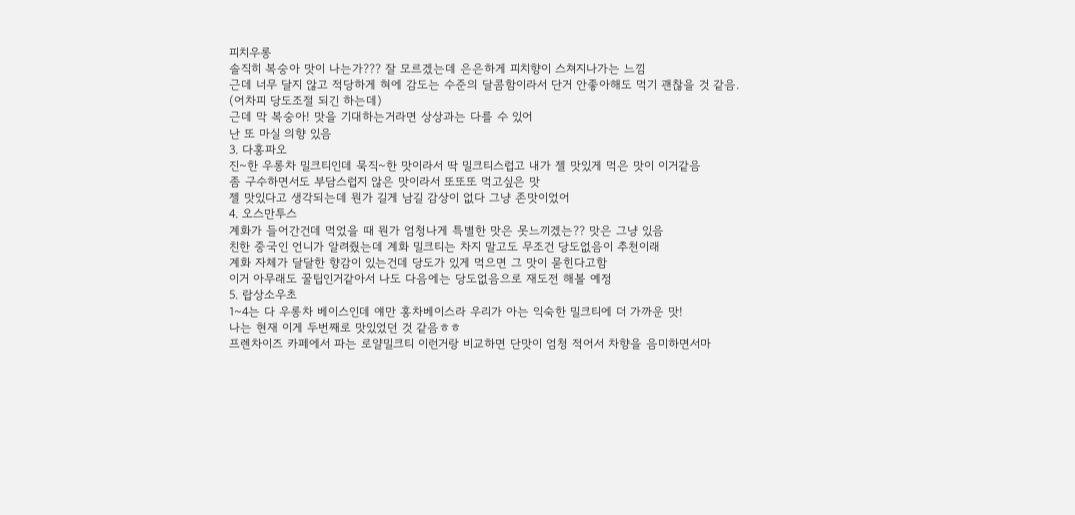피치우롱
솔직히 복숭아 맛이 나는가??? 잘 모르겠는데 은은하게 피치향이 스쳐지나가는 느낌
근데 너무 달지 않고 적당하게 혀에 감도는 수준의 달콤함이라서 단거 안좋아해도 먹기 괜찮을 것 같음. (어차피 당도조절 되긴 하는데)
근데 막 복숭아! 맛을 기대하는거라면 상상과는 다를 수 있어
난 또 마실 의향 있음
3. 다홍파오
진~한 우롱차 밀크티인데 묵직~한 맛이라서 딱 밀크티스럽고 내가 젤 맛있게 먹은 맛이 이거같음
좀 구수하면서도 부담스럽지 않은 맛이라서 또또또 먹고싶은 맛
젤 맛있다고 생각되는데 뭔가 길게 남길 감상이 없다 그냥 존맛이었어
4. 오스만투스
계화가 들어간건데 먹었을 때 뭔가 엄청나게 특별한 맛은 못느끼겠는?? 맛은 그냥 있음
친한 중국인 언니가 알려줬는데 계화 밀크티는 차지 말고도 무조건 당도없음이 추천이래
계화 자체가 달달한 향감이 있는건데 당도가 있게 먹으면 그 맛이 묻힌다고함
이거 아무래도 꿀팁인거같아서 나도 다음에는 당도없음으로 재도전 해볼 예정
5. 랍상소우초
1~4는 다 우롱차 베이스인데 얘만 홍차베이스라 우리가 아는 익숙한 밀크티에 더 가까운 맛!
나는 현재 이게 두번째로 맛있었던 것 같음ㅎㅎ
프렌차이즈 카페에서 파는 로얄밀크티 이런거랑 비교하면 단맛이 엄청 적어서 차향을 음미하면서마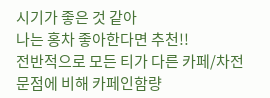시기가 좋은 것 같아
나는 홍차 좋아한다면 추천!!
전반적으로 모든 티가 다른 카페/차전문점에 비해 카페인함량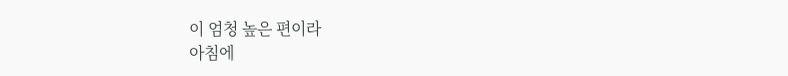이 엄청 높은 편이라
아침에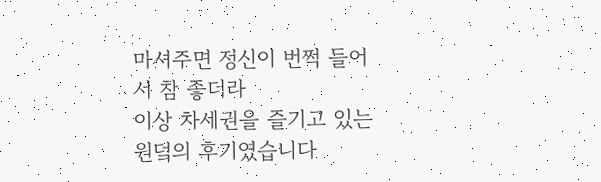마셔주면 정신이 번쩍 들어서 참 좋더라
이상 차세권을 즐기고 있는 원덬의 후기였습니다